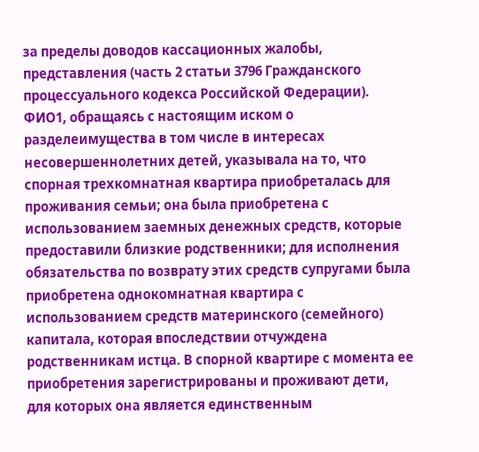за пределы доводов кассационных жалобы, представления (часть 2 статьи 3796 Гражданского процессуального кодекса Российской Федерации). ФИО1, обращаясь с настоящим иском о разделеимущества в том числе в интересах несовершеннолетних детей, указывала на то, что спорная трехкомнатная квартира приобреталась для проживания семьи; она была приобретена с использованием заемных денежных средств, которые предоставили близкие родственники; для исполнения обязательства по возврату этих средств супругами была приобретена однокомнатная квартира с использованием средств материнского (семейного) капитала, которая впоследствии отчуждена родственникам истца. В спорной квартире с момента ее приобретения зарегистрированы и проживают дети, для которых она является единственным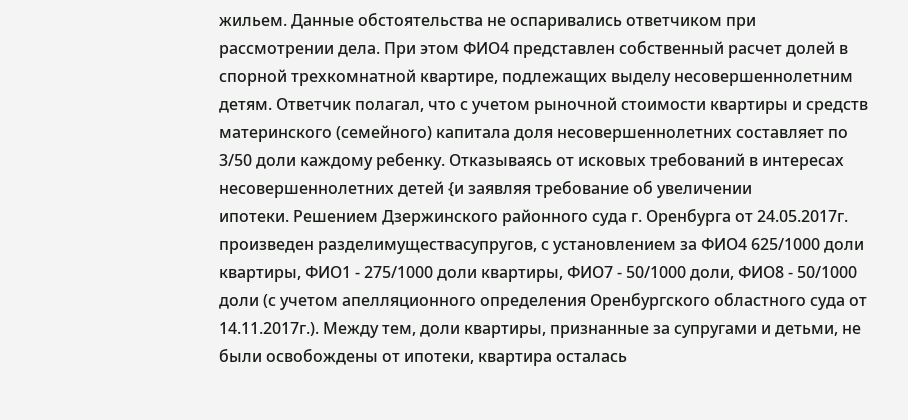жильем. Данные обстоятельства не оспаривались ответчиком при рассмотрении дела. При этом ФИО4 представлен собственный расчет долей в спорной трехкомнатной квартире, подлежащих выделу несовершеннолетним детям. Ответчик полагал, что с учетом рыночной стоимости квартиры и средств материнского (семейного) капитала доля несовершеннолетних составляет по 3/50 доли каждому ребенку. Отказываясь от исковых требований в интересах несовершеннолетних детей {и заявляя требование об увеличении
ипотеки. Решением Дзержинского районного суда г. Оренбурга от 24.05.2017г. произведен разделимуществасупругов, с установлением за ФИО4 625/1000 доли квартиры, ФИО1 - 275/1000 доли квартиры, ФИО7 - 50/1000 доли, ФИО8 - 50/1000 доли (с учетом апелляционного определения Оренбургского областного суда от 14.11.2017г.). Между тем, доли квартиры, признанные за супругами и детьми, не были освобождены от ипотеки, квартира осталась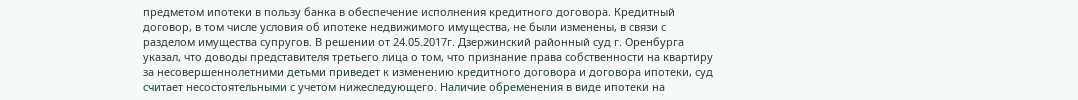предметом ипотеки в пользу банка в обеспечение исполнения кредитного договора. Кредитный договор, в том числе условия об ипотеке недвижимого имущества, не были изменены, в связи с разделом имущества супругов. В решении от 24.05.2017г. Дзержинский районный суд г. Оренбурга указал, что доводы представителя третьего лица о том, что признание права собственности на квартиру за несовершеннолетними детьми приведет к изменению кредитного договора и договора ипотеки, суд считает несостоятельными с учетом нижеследующего. Наличие обременения в виде ипотеки на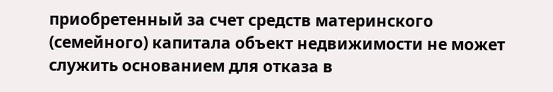приобретенный за счет средств материнского (семейного) капитала объект недвижимости не может служить основанием для отказа в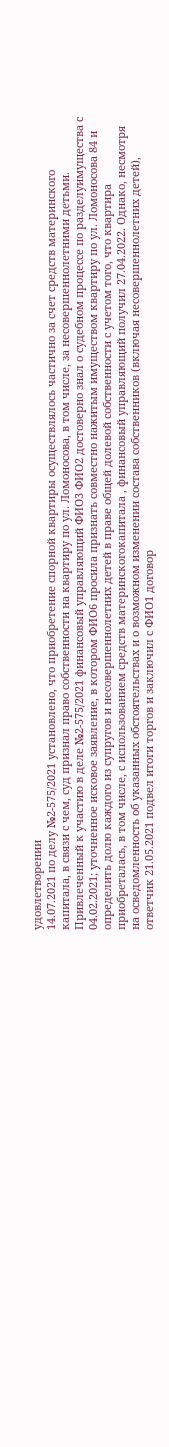удовлетворении
14.07.2021 по делу №2-575/2021 установлено, что приобретение спорной квартиры осуществлялось частично за счет средств материнского капитала, в связи с чем, суд признал право собственности на квартиру по ул. Ломоносова, в том числе, за несовершеннолетними детьми. Привлеченный к участию в деле №2-575/2021 финансовый управляющий ФИО3 ФИО2 достоверно знал о судебном процессе по разделуимущества с 04.02.2021; уточненное исковое заявление, в котором ФИО6 просила признать совместно нажитым имуществом квартиру по ул. Ломоносова 84 и определить долю каждого из супругов и несовершеннолетних детей в праве общей долевой собственности с учетом того, что квартира приобреталась, в том числе, с использованием средств материнскогокапитала , финансовый управляющий получил 27.04.2022. Однако, несмотря на осведомленность об указанных обстоятельствах и о возможном изменении состава собственников (включая несовершеннолетних детей), ответчик 21.05.2021 подвел итоги торгов и заключил с ФИО1 договор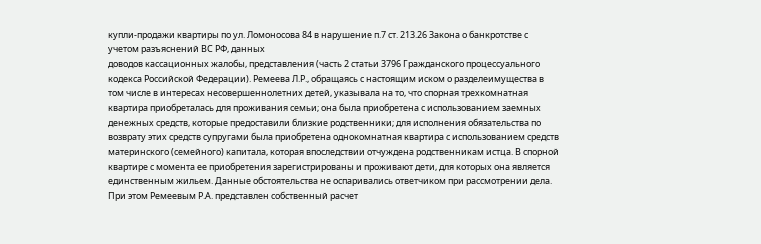купли-продажи квартиры по ул. Ломоносова 84 в нарушение п.7 ст. 213.26 Закона о банкротстве с учетом разъяснений ВС РФ, данных
доводов кассационных жалобы, представления (часть 2 статьи 3796 Гражданского процессуального кодекса Российской Федерации). Ремеева Л.Р., обращаясь с настоящим иском о разделеимущества в том числе в интересах несовершеннолетних детей, указывала на то, что спорная трехкомнатная квартира приобреталась для проживания семьи; она была приобретена с использованием заемных денежных средств, которые предоставили близкие родственники; для исполнения обязательства по возврату этих средств супругами была приобретена однокомнатная квартира с использованием средств материнского (семейного) капитала, которая впоследствии отчуждена родственникам истца. В спорной квартире с момента ее приобретения зарегистрированы и проживают дети, для которых она является единственным жильем. Данные обстоятельства не оспаривались ответчиком при рассмотрении дела. При этом Ремеевым Р.А. представлен собственный расчет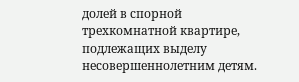долей в спорной трехкомнатной квартире, подлежащих выделу несовершеннолетним детям.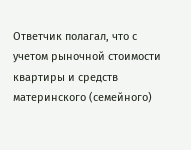Ответчик полагал, что с учетом рыночной стоимости квартиры и средств материнского (семейного)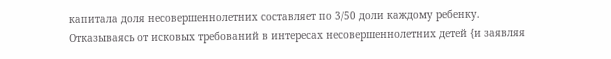капитала доля несовершеннолетних составляет по 3/50 доли каждому ребенку. Отказываясь от исковых требований в интересах несовершеннолетних детей {и заявляя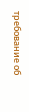требование об